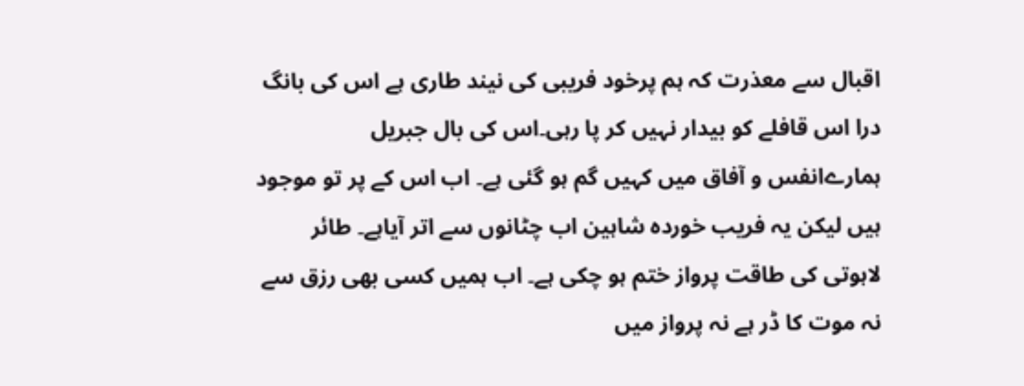اقبال سے معذرت كہ ہم پرخود فریبی كی نیند طاری ہے اس كی بانگ درا اس قافلے كو بیدار نہیں كر پا رہی۔اس كی بال جبریل ہمارےانفس و آفاق میں كہیں گم ہو گئی ہے۔ اب اس كے پر تو موجود ہیں لیكن یہ فریب خوردہ شاہین اب چٹانوں سے اتر آیاہے۔ طائر لاہوتی كی طاقت پرواز ختم ہو چكی ہے۔ اب ہمیں كسی بھی رزق سے نہ موت كا ڈر ہے نہ پرواز میں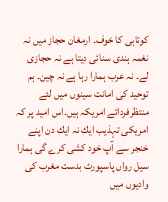كوتاہی كا خوف۔ ارمغان حجاز میں نہ نغمہ ہندی سنائی دیتا ہے نہ حجازی لے۔ نہ عرب ہمارا رہا ہے نہ چین۔ ہم توحید كی امانت سینوں میں لئے منتظرفردائے امریكہ ہیں۔اس امید پر كہ امریكی تہذیب ایك نہ ایك دن اپنے خنجر سے آپ خود كشی كرے گی ہمارا سیل رواں پاسپورٹ بدست مغرب كی وادیوں میں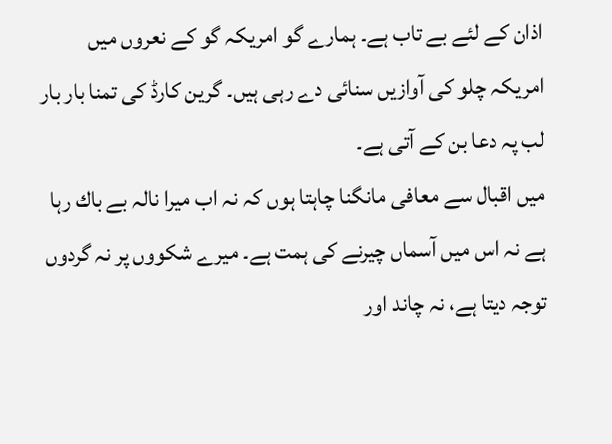اذان كے لئے بے تاب ہے۔ ہمارے گو امریكہ گو كے نعروں میں امریكہ چلو كی آوازیں سنائی دے رہی ہیں۔ گرین كارڈ كی تمنا بار بار لب پہ دعا بن كے آتی ہے۔
میں اقبال سے معافی مانگنا چاہتا ہوں كہ نہ اب میرا نالہ بے باك رہا ہے نہ اس میں آسماں چیرنے كی ہمت ہے۔ میرے شكووں پر نہ گردوں توجہ دیتا ہے، نہ چاند اور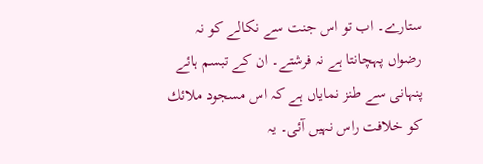ستارے۔ اب تو اس جنت سے نكالے كو نہ رضواں پہچانتا ہے نہ فرشتے۔ ان كے تبسم ہائے پنہانی سے طنز نمایاں ہے كہ اس مسجود ملائك كو خلافت راس نہیں آئی۔ یہ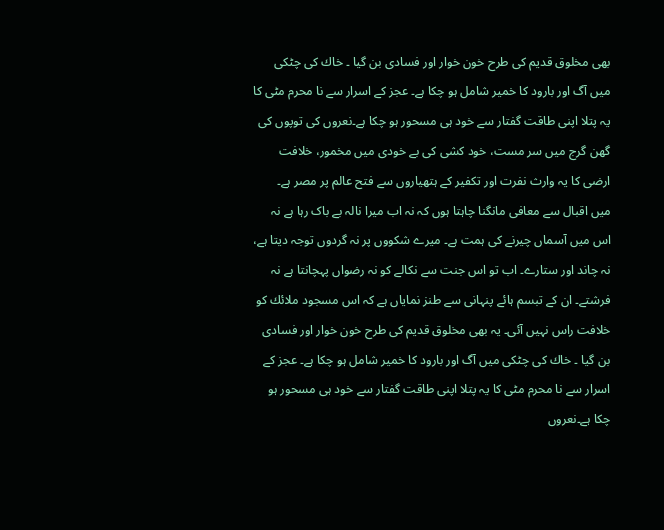بھی مخلوق قدیم كی طرح خون خوار اور فسادی بن گیا ۔ خاك كی چٹكی میں آگ اور بارود كا خمیر شامل ہو چكا ہے۔ عجز كے اسرار سے نا محرم مٹی كا یہ پتلا اپنی طاقت گفتار سے خود ہی مسحور ہو چكا ہے۔نعروں كی توپوں كی گھن گرج میں سر مست، خود كشی كی بے خودی میں مخمور، خلافت ارضی كا یہ وارث نفرت اور تكفیر كے ہتھیاروں سے فتح عالم پر مصر ہے۔
میں اقبال سے معافی مانگنا چاہتا ہوں كہ نہ اب میرا نالہ بے باک رہا ہے نہ اس میں آسماں چیرنے كی ہمت ہے۔ میرے شكووں پر نہ گردوں توجہ دیتا ہے، نہ چاند اور ستارے۔ اب تو اس جنت سے نكالے كو نہ رضواں پہچانتا ہے نہ فرشتے۔ ان كے تبسم ہائے پنہانی سے طنز نمایاں ہے كہ اس مسجود ملائك كو خلافت راس نہیں آئی۔ یہ بھی مخلوق قدیم كی طرح خون خوار اور فسادی بن گیا ۔ خاك كی چٹكی میں آگ اور بارود كا خمیر شامل ہو چكا ہے۔ عجز كے اسرار سے نا محرم مٹی كا یہ پتلا اپنی طاقت گفتار سے خود ہی مسحور ہو چكا ہے۔نعروں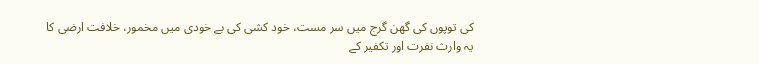كی توپوں كی گھن گرج میں سر مست، خود كشی كی بے خودی میں مخمور، خلافت ارضی كا یہ وارث نفرت اور تكفیر كے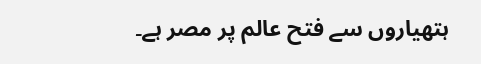ہتھیاروں سے فتح عالم پر مصر ہے۔